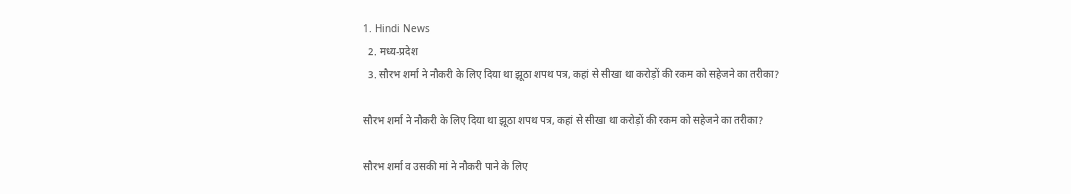1. Hindi News
  2. मध्य-प्रदेश
  3. सौरभ शर्मा ने नौकरी के लिए दिया था झूठा शपथ पत्र, कहां से सीखा था करोड़ों की रकम को सहेजने का तरीका?

सौरभ शर्मा ने नौकरी के लिए दिया था झूठा शपथ पत्र, कहां से सीखा था करोड़ों की रकम को सहेजने का तरीका?

सौरभ शर्मा व उसकी मां ने नौकरी पाने के लिए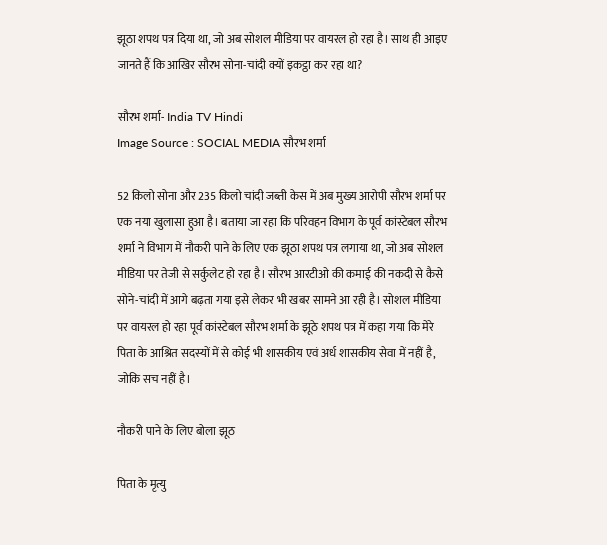झूठा शपथ पत्र दिया था, जो अब सोशल मीडिया पर वायरल हो रहा है। साथ ही आइए जानते हैं कि आखिर सौरभ सोना-चांदी क्यों इकट्ठा कर रहा था?

सौरभ शर्मा- India TV Hindi
Image Source : SOCIAL MEDIA सौरभ शर्मा

52 किलो सोना और 235 किलो चांदी जब्ती केस में अब मुख्य आरोपी सौरभ शर्मा पर एक नया खुलासा हुआ है। बताया जा रहा कि परिवहन विभाग के पूर्व कांस्टेबल सौरभ शर्मा ने विभाग में नौकरी पाने के लिए एक झूठा शपथ पत्र लगाया था, जो अब सोशल मीडिया पर तेजी से सर्कुलेट हो रहा है। सौरभ आरटीओ की कमाई की नकदी से कैसे सोने-चांदी में आगे बढ़ता गया इसे लेकर भी खबर सामने आ रही है। सोशल मीडिया पर वायरल हो रहा पूर्व कांस्टेबल सौरभ शर्मा के झूठे शपथ पत्र में कहा गया कि मेरे पिता के आश्रित सदस्यों में से कोई भी शासकीय एवं अर्ध शासकीय सेवा में नहीं है, जोकि सच नहीं है।

नौकरी पाने के लिए बोला झूठ

पिता के मृत्यु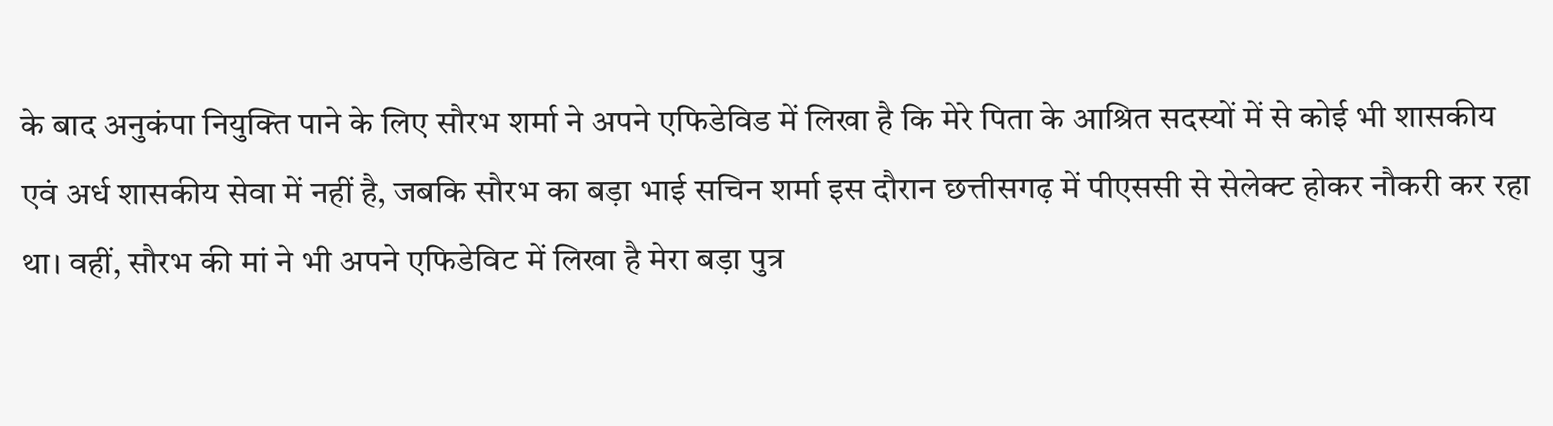के बाद अनुकंपा नियुक्ति पाने के लिए सौरभ शर्मा ने अपने एफिडेविड में लिखा है कि मेरे पिता के आश्रित सदस्यों में से कोई भी शासकीय एवं अर्ध शासकीय सेवा में नहीं है, जबकि सौरभ का बड़ा भाई सचिन शर्मा इस दौरान छत्तीसगढ़ में पीएससी से सेलेक्ट होकर नौकरी कर रहा था। वहीं, सौरभ की मां ने भी अपने एफिडेविट में लिखा है मेरा बड़ा पुत्र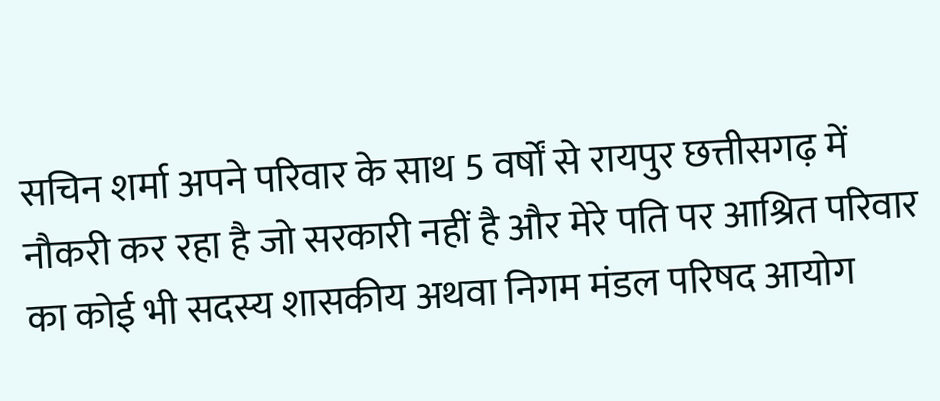सचिन शर्मा अपने परिवार के साथ 5 वर्षों से रायपुर छत्तीसगढ़ में नौकरी कर रहा है जो सरकारी नहीं है और मेरे पति पर आश्रित परिवार का कोई भी सदस्य शासकीय अथवा निगम मंडल परिषद आयोग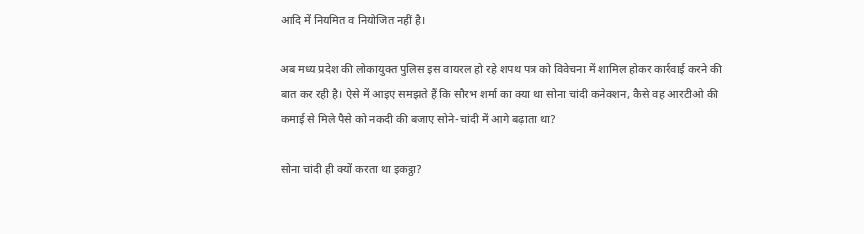आदि में नियमित व नियोजित नहीं है।

अब मध्य प्रदेश की लोकायुक्त पुलिस इस वायरल हो रहे शपथ पत्र को विवेचना में शामिल होकर कार्रवाई करने की बात कर रही है। ऐसे में आइए समझते हैं कि सौरभ शर्मा का क्या था सोना चांदी कनेक्शन, कैसे वह आरटीओ की कमाई से मिले पैसे को नकदी की बजाए सोने-चांदी में आगे बढ़ाता था?

सोना चांदी ही क्यों करता था इकट्ठा?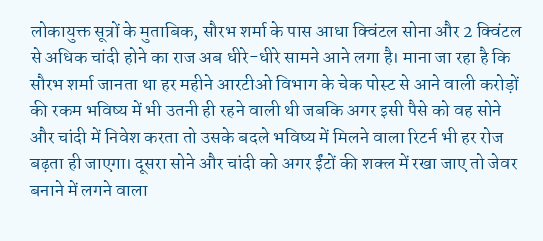लोकायुक्त सूत्रों के मुताबिक, सौरभ शर्मा के पास आधा क्विंटल सोना और 2 क्विंटल से अधिक चांदी होने का राज अब धीरे-धीरे सामने आने लगा है। माना जा रहा है कि सौरभ शर्मा जानता था हर महीने आरटीओ विभाग के चेक पोस्ट से आने वाली करोड़ों की रकम भविष्य में भी उतनी ही रहने वाली थी जबकि अगर इसी पैसे को वह सोने और चांदी में निवेश करता तो उसके बदले भविष्य में मिलने वाला रिटर्न भी हर रोज बढ़ता ही जाएगा। दूसरा सोने और चांदी को अगर ईंटों की शक्ल में रखा जाए तो जेवर बनाने में लगने वाला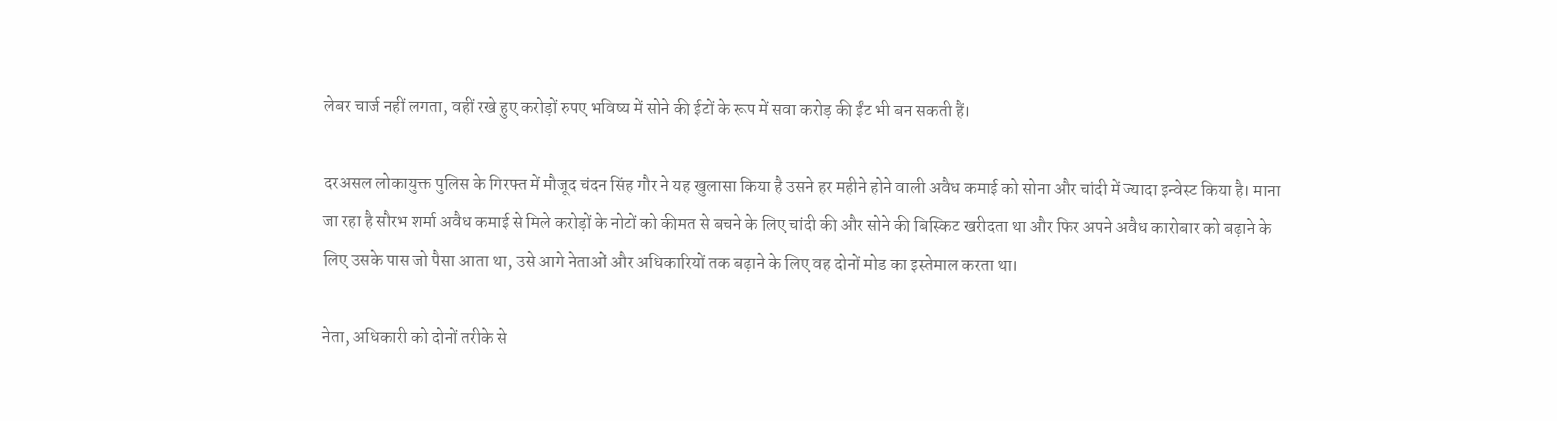लेबर चार्ज नहीं लगता, वहीं रखे हुए करोड़ों रुपए भविष्य में सोने की ईटों के रूप में सवा करोड़ की ईंट भी बन सकती हैं।

दरअसल लोकायुक्त पुलिस के गिरफ्त में मौजूद चंदन सिंह गौर ने यह खुलासा किया है उसने हर महीने होने वाली अवैध कमाई को सोना और चांदी में ज्यादा इन्वेस्ट किया है। माना जा रहा है सौरभ शर्मा अवैध कमाई से मिले करोड़ों के नोटों को कीमत से बचने के लिए चांदी की और सोने की बिस्किट खरीदता था और फिर अपने अवैध कारोबार को बढ़ाने के लिए उसके पास जो पैसा आता था, उसे आगे नेताओं और अधिकारियों तक बढ़ाने के लिए वह दोनों मोड का इस्तेमाल करता था।

नेता, अधिकारी को दोनों तरीके से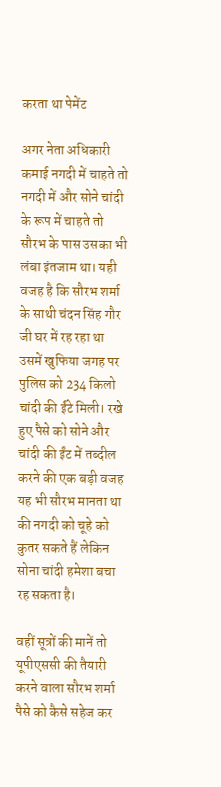करता था पेमेंट

अगर नेता अधिकारी कमाई नगदी में चाहते तो नगदी में और सोने चांदी के रूप में चाहते तो सौरभ के पास उसका भी लंबा इंतजाम था। यही वजह है कि सौरभ शर्मा के साथी चंदन सिंह गौर जी घर में रह रहा था उसमें खुफिया जगह पर पुलिस को 234 किलो चांदी की ईंटे मिली। रखे हुए पैसे को सोने और चांदी की ईंट में तब्दील करने की एक बड़ी वजह यह भी सौरभ मानता था की नगदी को चूहे को कुतर सकते हैं लेकिन सोना चांदी हमेशा बचा रह सकता है।

वहीं सूत्रों की मानें तो यूपीएससी की तैयारी करने वाला सौरभ शर्मा पैसे को कैसे सहेज कर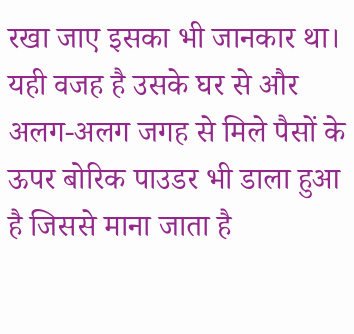रखा जाए इसका भी जानकार था। यही वजह है उसके घर से और अलग-अलग जगह से मिले पैसों के ऊपर बोरिक पाउडर भी डाला हुआ है जिससे माना जाता है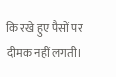कि रखे हुए पैसों पर दीमक नहीं लगती।